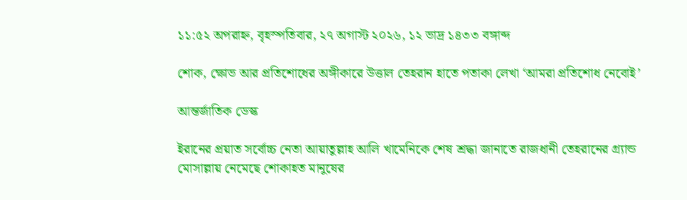১১:৫২ অপরাহ্ন, বৃহস্পতিবার, ২৭ অগাস্ট ২০২৬, ১২ ভাদ্র ১৪৩৩ বঙ্গাব্দ

শোক, ক্ষোভ আর প্রতিশোধের অঙ্গীকারে উত্তাল তেহরান হাতে পতাকা লেখা ‘আমরা প্রতিশোধ নেবোই’

আন্তর্জাতিক ডেস্ক

ইরানের প্রয়াত সর্বোচ্চ নেতা আয়াতুল্লাহ আলি খামেনিকে শেষ শ্রদ্ধা জানাতে রাজধানী তেহরানের গ্র্যান্ড মোসাল্লায় নেমেছে শোকাহত মানুষের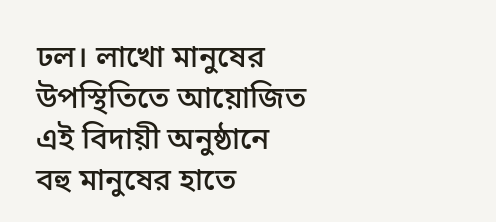ঢল। লাখো মানুষের উপস্থিতিতে আয়োজিত এই বিদায়ী অনুষ্ঠানে বহু মানুষের হাতে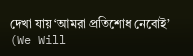দেখা যায় ‘আমরা প্রতিশোধ নেবোই’ (We Will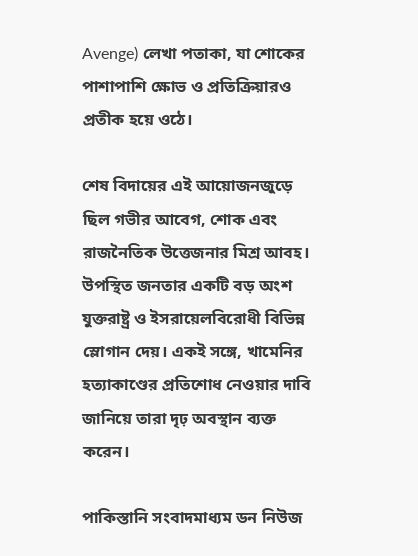Avenge) লেখা পতাকা, যা শোকের পাশাপাশি ক্ষোভ ও প্রতিক্রিয়ারও প্রতীক হয়ে ওঠে।

শেষ বিদায়ের এই আয়োজনজুড়ে ছিল গভীর আবেগ, শোক এবং রাজনৈতিক উত্তেজনার মিশ্র আবহ। উপস্থিত জনতার একটি বড় অংশ যুক্তরাষ্ট্র ও ইসরায়েলবিরোধী বিভিন্ন স্লোগান দেয়। একই সঙ্গে, খামেনির হত্যাকাণ্ডের প্রতিশোধ নেওয়ার দাবি জানিয়ে তারা দৃঢ় অবস্থান ব্যক্ত করেন।

পাকিস্তানি সংবাদমাধ্যম ডন নিউজ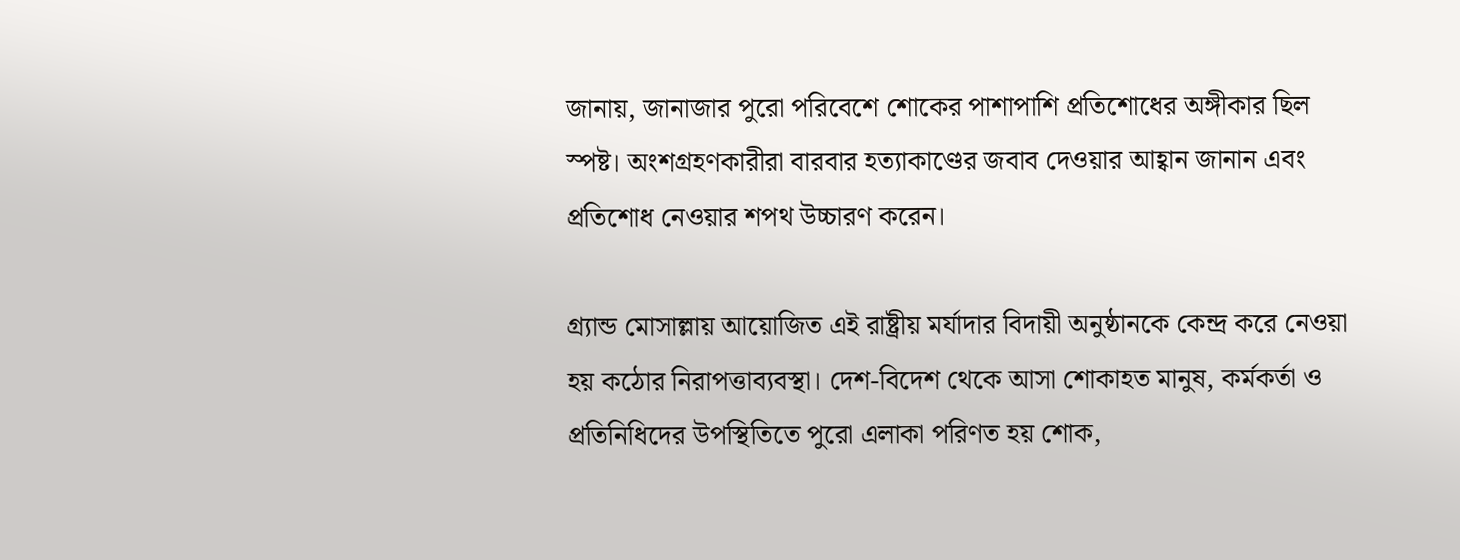জানায়, জানাজার পুরো পরিবেশে শোকের পাশাপাশি প্রতিশোধের অঙ্গীকার ছিল স্পষ্ট। অংশগ্রহণকারীরা বারবার হত্যাকাণ্ডের জবাব দেওয়ার আহ্বান জানান এবং প্রতিশোধ নেওয়ার শপথ উচ্চারণ করেন।

গ্র্যান্ড মোসাল্লায় আয়োজিত এই রাষ্ট্রীয় মর্যাদার বিদায়ী অনুষ্ঠানকে কেন্দ্র করে নেওয়া হয় কঠোর নিরাপত্তাব্যবস্থা। দেশ-বিদেশ থেকে আসা শোকাহত মানুষ, কর্মকর্তা ও প্রতিনিধিদের উপস্থিতিতে পুরো এলাকা পরিণত হয় শোক,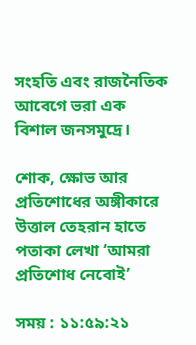সংহতি এবং রাজনৈতিক আবেগে ভরা এক বিশাল জনসমুদ্রে।

শোক, ক্ষোভ আর প্রতিশোধের অঙ্গীকারে উত্তাল তেহরান হাতে পতাকা লেখা ‘আমরা প্রতিশোধ নেবোই’

সময় : ১১:৫৯:২১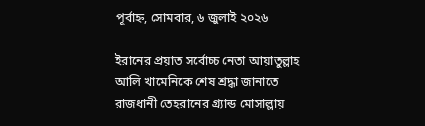পূর্বাহ্ন, সোমবার, ৬ জুলাই ২০২৬

ইরানের প্রয়াত সর্বোচ্চ নেতা আয়াতুল্লাহ আলি খামেনিকে শেষ শ্রদ্ধা জানাতে রাজধানী তেহরানের গ্র্যান্ড মোসাল্লায়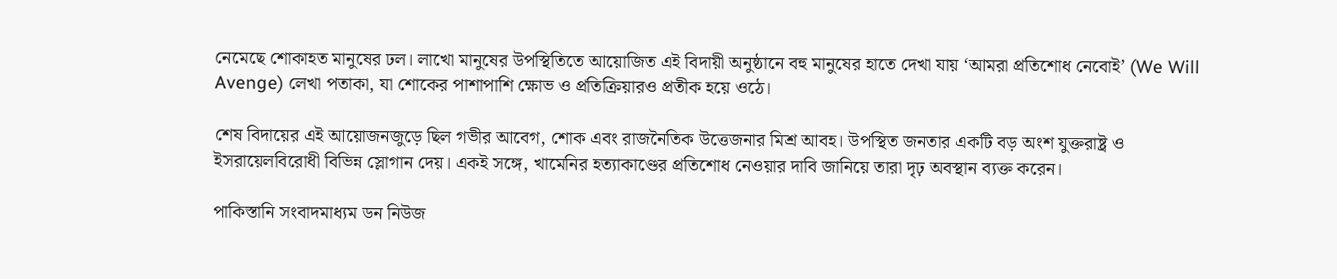নেমেছে শোকাহত মানুষের ঢল। লাখো মানুষের উপস্থিতিতে আয়োজিত এই বিদায়ী অনুষ্ঠানে বহু মানুষের হাতে দেখা যায় ‘আমরা প্রতিশোধ নেবোই’ (We Will Avenge) লেখা পতাকা, যা শোকের পাশাপাশি ক্ষোভ ও প্রতিক্রিয়ারও প্রতীক হয়ে ওঠে।

শেষ বিদায়ের এই আয়োজনজুড়ে ছিল গভীর আবেগ, শোক এবং রাজনৈতিক উত্তেজনার মিশ্র আবহ। উপস্থিত জনতার একটি বড় অংশ যুক্তরাষ্ট্র ও ইসরায়েলবিরোধী বিভিন্ন স্লোগান দেয়। একই সঙ্গে, খামেনির হত্যাকাণ্ডের প্রতিশোধ নেওয়ার দাবি জানিয়ে তারা দৃঢ় অবস্থান ব্যক্ত করেন।

পাকিস্তানি সংবাদমাধ্যম ডন নিউজ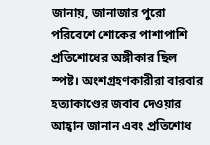জানায়, জানাজার পুরো পরিবেশে শোকের পাশাপাশি প্রতিশোধের অঙ্গীকার ছিল স্পষ্ট। অংশগ্রহণকারীরা বারবার হত্যাকাণ্ডের জবাব দেওয়ার আহ্বান জানান এবং প্রতিশোধ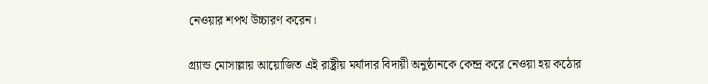নেওয়ার শপথ উচ্চারণ করেন।

গ্র্যান্ড মোসাল্লায় আয়োজিত এই রাষ্ট্রীয় মর্যাদার বিদায়ী অনুষ্ঠানকে কেন্দ্র করে নেওয়া হয় কঠোর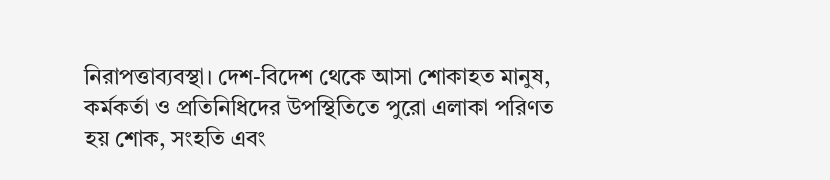নিরাপত্তাব্যবস্থা। দেশ-বিদেশ থেকে আসা শোকাহত মানুষ, কর্মকর্তা ও প্রতিনিধিদের উপস্থিতিতে পুরো এলাকা পরিণত হয় শোক, সংহতি এবং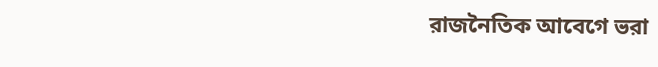রাজনৈতিক আবেগে ভরা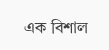এক বিশাল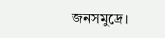জনসমুদ্রে।